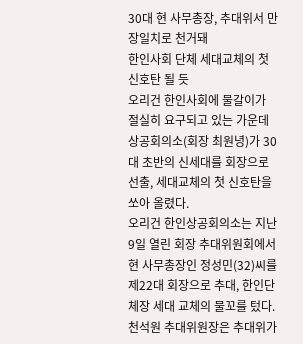30대 현 사무총장, 추대위서 만장일치로 천거돼
한인사회 단체 세대교체의 첫 신호탄 될 듯
오리건 한인사회에 물갈이가 절실히 요구되고 있는 가운데 상공회의소(회장 최원녕)가 30대 초반의 신세대를 회장으로 선출, 세대교체의 첫 신호탄을 쏘아 올렸다.
오리건 한인상공회의소는 지난 9일 열린 회장 추대위원회에서 현 사무총장인 정성민(32)씨를 제22대 회장으로 추대, 한인단체장 세대 교체의 물꼬를 텄다.
천석원 추대위원장은 추대위가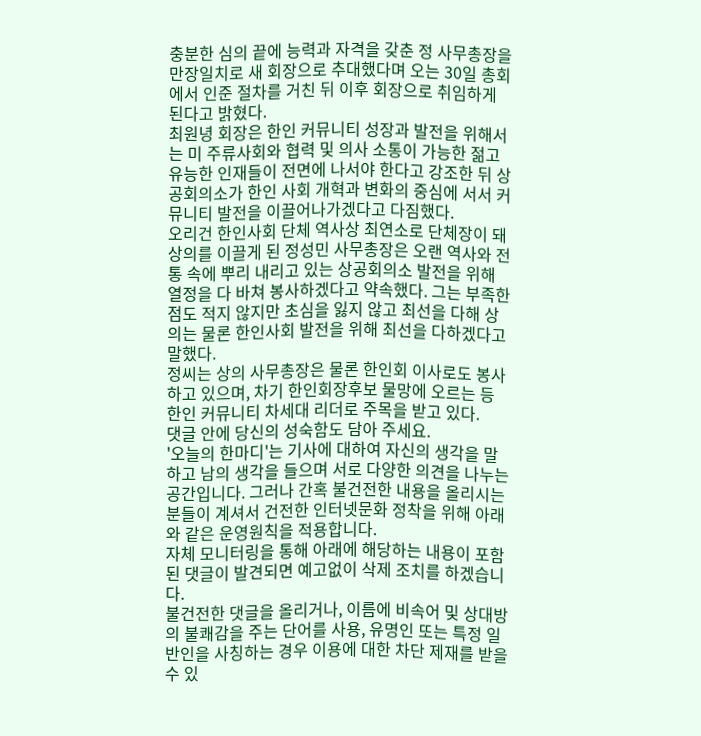충분한 심의 끝에 능력과 자격을 갖춘 정 사무총장을 만장일치로 새 회장으로 추대했다며 오는 30일 총회에서 인준 절차를 거친 뒤 이후 회장으로 취임하게 된다고 밝혔다.
최원녕 회장은 한인 커뮤니티 성장과 발전을 위해서는 미 주류사회와 협력 및 의사 소통이 가능한 젊고 유능한 인재들이 전면에 나서야 한다고 강조한 뒤 상공회의소가 한인 사회 개혁과 변화의 중심에 서서 커뮤니티 발전을 이끌어나가겠다고 다짐했다.
오리건 한인사회 단체 역사상 최연소로 단체장이 돼 상의를 이끌게 된 정성민 사무총장은 오랜 역사와 전통 속에 뿌리 내리고 있는 상공회의소 발전을 위해 열정을 다 바쳐 봉사하겠다고 약속했다. 그는 부족한 점도 적지 않지만 초심을 잃지 않고 최선을 다해 상의는 물론 한인사회 발전을 위해 최선을 다하겠다고 말했다.
정씨는 상의 사무총장은 물론 한인회 이사로도 봉사하고 있으며, 차기 한인회장후보 물망에 오르는 등 한인 커뮤니티 차세대 리더로 주목을 받고 있다.
댓글 안에 당신의 성숙함도 담아 주세요.
'오늘의 한마디'는 기사에 대하여 자신의 생각을 말하고 남의 생각을 들으며 서로 다양한 의견을 나누는 공간입니다. 그러나 간혹 불건전한 내용을 올리시는 분들이 계셔서 건전한 인터넷문화 정착을 위해 아래와 같은 운영원칙을 적용합니다.
자체 모니터링을 통해 아래에 해당하는 내용이 포함된 댓글이 발견되면 예고없이 삭제 조치를 하겠습니다.
불건전한 댓글을 올리거나, 이름에 비속어 및 상대방의 불쾌감을 주는 단어를 사용, 유명인 또는 특정 일반인을 사칭하는 경우 이용에 대한 차단 제재를 받을 수 있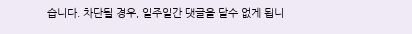습니다. 차단될 경우, 일주일간 댓글을 달수 없게 됩니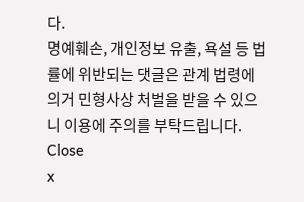다.
명예훼손, 개인정보 유출, 욕설 등 법률에 위반되는 댓글은 관계 법령에 의거 민형사상 처벌을 받을 수 있으니 이용에 주의를 부탁드립니다.
Close
x